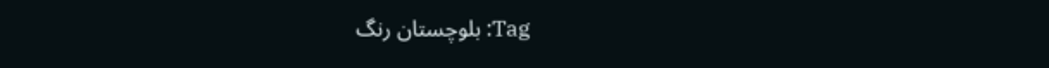Tag: بلوچستان رنگ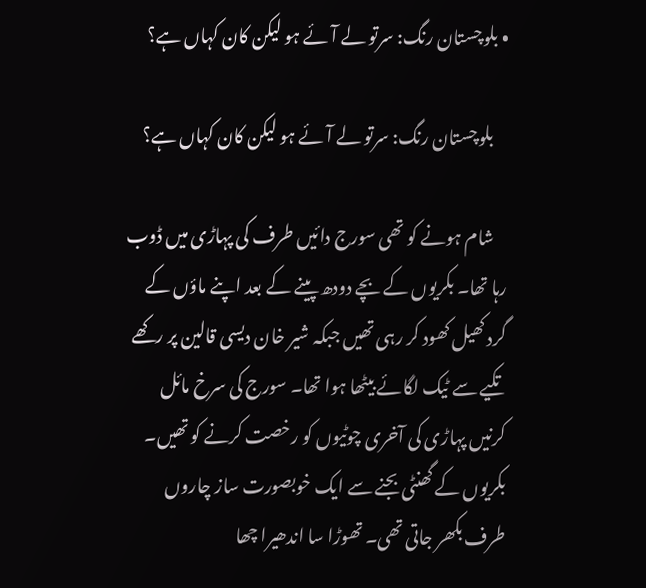• بلوچستان رنگ: سرتو لے آئے ہو لیکن کان کہاں ہے؟

    بلوچستان رنگ: سرتو لے آئے ہو لیکن کان کہاں ہے؟

    شام ہونے کو تھی سورج دائیں طرف کی پہاڑی میں ڈوب رہا تھا۔ بکریوں کے بچے دودھ پینے کے بعد اپنے ماؤں کے گرد کھیل کھود کر رہی تھیں جبکہ شیر خان دیسی قالین پر رکھے تکیے سے ٹیک لگائے بیٹھا ہوا تھا۔ سورج کی سرخ مائل کرنیں پہاڑی کی آخری چوٹیوں کو رخصت کرنے کو تھیں۔ بکریوں کے گھنٹی بجنے سے ایک خوبصورت ساز چاروں طرف بکھر جاتی تھی۔ تھوڑا سا اندھیرا چھا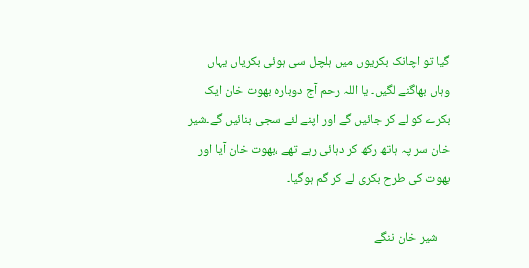گیا تو اچانک بکریوں میں ہلچل سی ہوئی بکریاں یہاں وہاں بھاگنے لگیں۔ یا اللہ رحم آج دوبارہ بھوت خان ایک بکرے کو لے کر جائیں گے اور اپنے لئے سجی بنائیں گے۔شیر خان سر پہ ہاتھ رکھ کر دہائی رہے تھے ،بھوت خان آیا اور بھوت کی طرح بکری لے کر گم ہوگیا۔

    شیر خان ننگے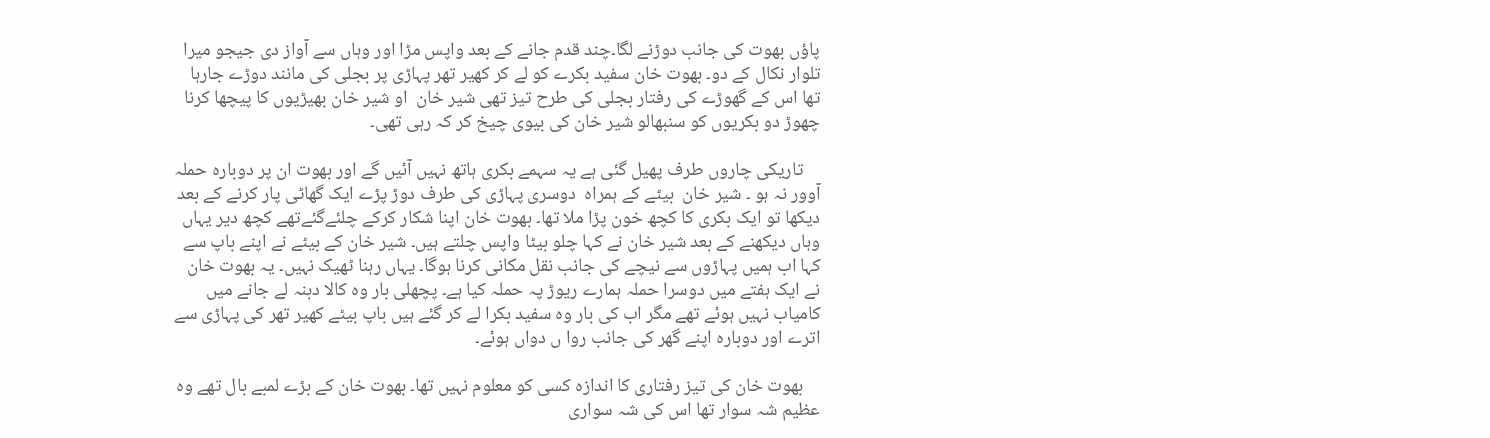پاؤں بھوت کی جانب دوڑنے لگا۔چند قدم جانے کے بعد واپس مڑا اور وہاں سے آواز دی جیجو میرا تلوار نکال کے دو۔ بھوت خان سفید بکرے کو لے کر کھیر تھر پہاڑی پر بجلی کی مانند دوڑے جارہا تھا اس کے گھوڑے کی رفتار بجلی کی طرح تیز تھی شیر خان  او شیر خان بھیڑیوں کا پیچھا کرنا چھوڑ دو بکریوں کو سنبھالو شیر خان کی بیوی چیخ کر کہ رہی تھی۔

    تاریکی چاروں طرف پھیل گئی ہے یہ سہمے بکری ہاتھ نہیں آئیں گے اور بھوت ان پر دوبارہ حملہ آوور نہ ہو ۔ شیر خان  بیٹے کے ہمراہ  دوسری پہاڑی کی طرف دوڑ پڑے ایک گھاٹی پار کرنے کے بعد دیکھا تو ایک بکری کا کچھ خون پڑا ملا تھا۔ بھوت خان اپنا شکار کرکے چلئےگئےتھے کچھ دیر یہاں وہاں دیکھنے کے بعد شیر خان نے کہا چلو بیٹا واپس چلتے ہیں۔ شیر خان کے بیٹے نے اپنے باپ سے کہا اب ہمیں پہاڑوں سے نیچے کی جانب نقل مکانی کرنا ہوگا۔ یہاں رہنا ٹھیک نہیں۔ یہ بھوت خان نے ایک ہفتے میں دوسرا حملہ ہمارے ریوڑ پہ حملہ کیا ہے۔ پچھلی بار وہ کالا دبنہ لے جانے میں کامیاب نہیں ہوئے تھے مگر اب کی بار وہ سفید بکرا لے کر گئے ہیں باپ بیٹے کھیر تھر کی پہاڑی سے اترے اور دوبارہ اپنے گھر کی جانب روا ں دواں ہوئے۔

    بھوت خان کی تیز رفتاری کا اندازہ کسی کو معلوم نہیں تھا۔ بھوت خان کے بڑے لمبے بال تھے وہ عظیم شہ سوار تھا اس کی شہ سواری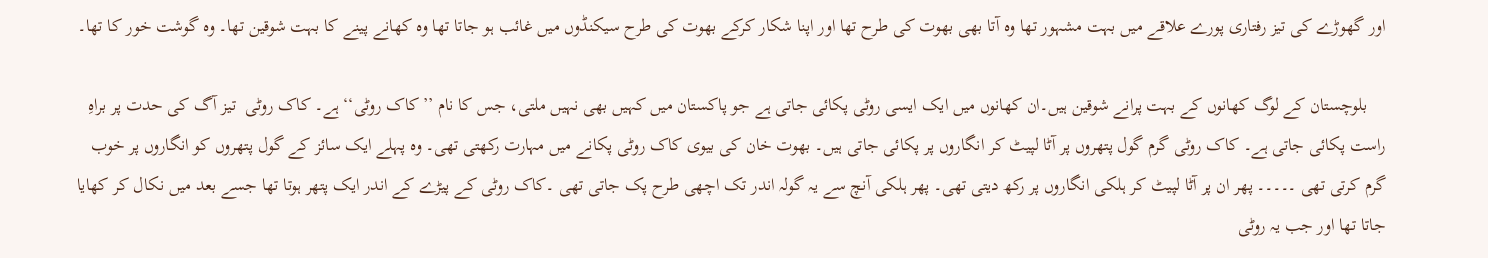اور گھوڑے کی تیز رفتاری پورے علاقے میں بہت مشہور تھا وہ آتا بھی بھوت کی طرح تھا اور اپنا شکار کرکے بھوت کی طرح سیکنڈوں میں غائب ہو جاتا تھا وہ کھانے پینے کا بہت شوقین تھا۔ وہ گوشت خور کا تھا۔

    بلوچستان کے لوگ کھانوں کے بہت پرانے شوقین ہیں۔ان کھانوں میں ایک ایسی روٹی پکائی جاتی ہے جو پاکستان میں کہیں بھی نہیں ملتی، جس کا نام ’’کاک روٹی‘‘ ہے۔ کاک روٹی  تیز آگ کی حدت پر براہِ راست پکائی جاتی ہے۔ کاک روٹی گرم گول پتھروں پر آٹا لپیٹ کر انگاروں پر پکائی جاتی ہیں۔ بھوت خان کی بیوی کاک روٹی پکانے میں مہارت رکھتی تھی۔ وہ پہلے ایک سائز کے گول پتھروں کو انگاروں پر خوب گرم کرتی تھی ۔۔۔۔۔ پھر ان پر آٹا لپیٹ کر ہلکی انگاروں پر رکھ دیتی تھی۔ پھر ہلکی آنچ سے یہ گولہ اندر تک اچھی طرح پک جاتی تھی ۔کاک روٹی کے پیڑے کے اندر ایک پتھر ہوتا تھا جسے بعد میں نکال کر کھایا جاتا تھا اور جب یہ روٹی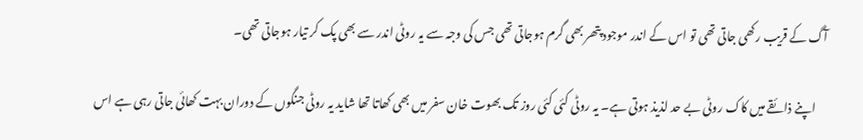آگ کے قریب رکھی جاتی تھی تو اس کے اندر موجود پتھر بھی گرم ہوجاتی تھی جس کی وجہ سے یہ روٹی اندر سے بھی پک کر تیار ہوجاتی تھی۔

     اپنے ذائقے میں کاک روٹی بے حد لذیذ ہوتی ہے۔ یہ روٹی کئی کئی روز تک بھوت خان سفر میں بھی کھاتا تھا شاید یہ روٹی جنگوں کے دوران بہت کھائی جاتی رہی ہے اس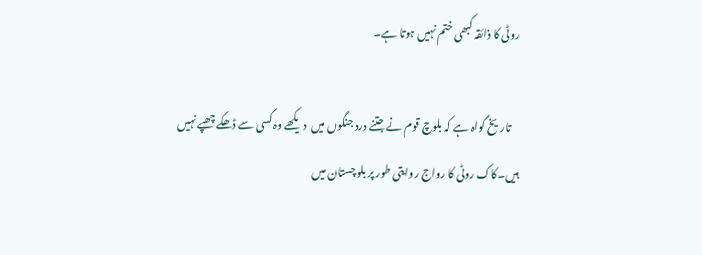روٹی کا ذائقہ کبھی ختم نہیں ہوتا ہے۔

    تاریخ گواہ ہے کہ بلوچ قوم نے جتنے درد جنگوں میں  دیکھے وہ کسی سے ڈھکے چھپے نہیں ہیں۔کاک روٹی کا رواج روایتی طور پر بلوچستان میں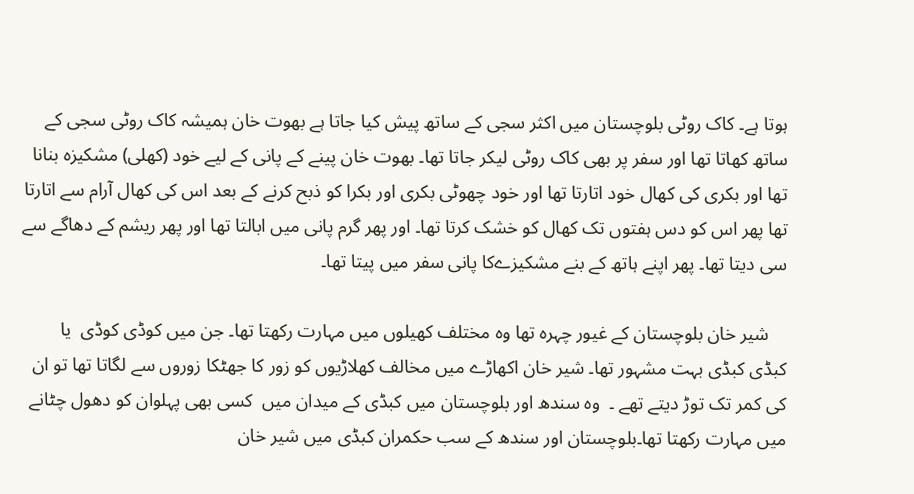ہوتا ہے۔ کاک روٹی بلوچستان میں اکثر سجی کے ساتھ پیش کیا جاتا ہے بھوت خان ہمیشہ کاک روٹی سجی کے ساتھ کھاتا تھا اور سفر پر بھی کاک روٹی لیکر جاتا تھا۔ بھوت خان پینے کے پانی کے لیے خود (کھلی) مشکیزہ بنانا تھا اور بکری کی کھال خود اتارتا تھا اور خود چھوٹی بکری اور بکرا کو ذبح کرنے کے بعد اس کی کھال آرام سے اتارتا تھا پھر اس کو دس ہفتوں تک کھال کو خشک کرتا تھا۔ اور پھر گرم پانی میں ابالتا تھا اور پھر ریشم کے دھاگے سے سی دیتا تھا۔ پھر اپنے ہاتھ کے بنے مشکیزےکا پانی سفر میں پیتا تھا۔

    شیر خان بلوچستان کے غیور چہرہ تھا وہ مختلف کھیلوں میں مہارت رکھتا تھا۔ جن میں کوڈی کوڈی  یا کبڈی کبڈی بہت مشہور تھا۔ شیر خان اکھاڑے میں مخالف کھلاڑیوں کو زور کا جھٹکا زوروں سے لگاتا تھا تو ان کی کمر تک توڑ دیتے تھے ۔  وہ سندھ اور بلوچستان میں کبڈی کے میدان میں  کسی بھی پہلوان کو دھول چٹانے میں مہارت رکھتا تھا۔بلوچستان اور سندھ کے سب حکمران کبڈی میں شیر خان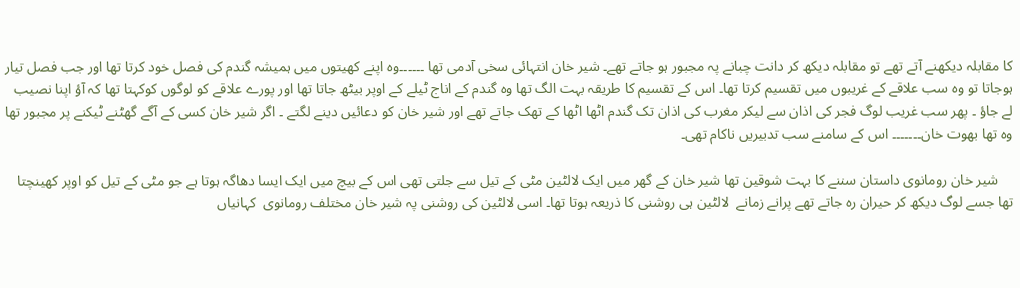کا مقابلہ دیکھنے آتے تھے تو مقابلہ دیکھ کر دانت چبانے پہ مجبور ہو جاتے تھے۔ شیر خان انتہائی سخی آدمی تھا ۔۔۔۔۔۔وہ اپنے کھیتوں میں ہمیشہ گندم کی فصل خود کرتا تھا اور جب فصل تیار ہوجاتا تو وہ سب علاقے کے غریبوں میں تقسیم کرتا تھا۔ اس کے تقسیم کا طریقہ بہت الگ تھا وہ گندم کے اناج ٹیلے کے اوپر بیٹھ جاتا تھا اور پورے علاقے کو لوگوں کوکہتا تھا کہ آؤ اپنا نصیب لے جاؤ ۔ پھر سب غریب لوگ فجر کی اذان سے لیکر مغرب کی اذان تک گندم اٹھا اٹھا کے تھک جاتے تھے اور شیر خان کو دعائیں دینے لگتے ۔ اگر شیر خان کسی کے آگے گھٹنے ٹیکنے پر مجبور تھا وہ تھا بھوت خان۔۔۔۔۔۔۔ اس کے سامنے سب تدبیریں ناکام تھی۔

    شیر خان رومانوی داستان سننے کا بہت شوقین تھا شیر خان کے گھر میں ایک لالٹین مٹی کے تیل سے جلتی تھی اس کے بیچ میں ایک ایسا دھاگہ ہوتا ہے جو مٹی کے تیل کو اوپر کھینچتا تھا جسے لوگ دیکھ کر حیران رہ جاتے تھے پرانے زمانے  لالٹین ہی روشنی کا ذریعہ ہوتا تھا۔ اسی لالٹین کی روشنی پہ شیر خان مختلف رومانوی  کہانیاں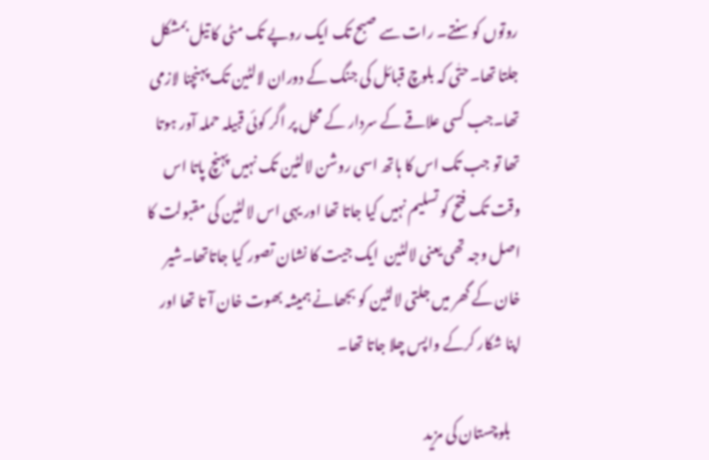روتوں کو سنتے۔ رات سے صبح تک ایک روپے تک مٹی کا تیل بمشکل جلتا تھا۔حتٰی کہ بلوچ قبائل کی جنگ کے دوران لالٹین تک پہنچنا لازمی تھا۔جب کسی علاقے کے سردار کے محل پر اگر کوئی قبیلہ حملہ آور ہوتا تھا تو جب تک اس کا ہاتھ اسی روشن لالٹین تک نہیں پہنچ پاتا اس وقت تک فتح کو تسلیم نہیں کیا جاتا تھا اور یہی اس لالٹین کی مقبولت کا اصل وجہ تھی یعنی لالٹین  ایک جیت کا نشان تصور کیا جاتاتھا۔شیر خان کے گھر میں جلتی لالٹین کو بجھانے ہمیشہ بھوت خان آ تا تھا اور اپنا شکار کرکے واپس چلا جاتا تھا۔

    بلوچستان کی مزید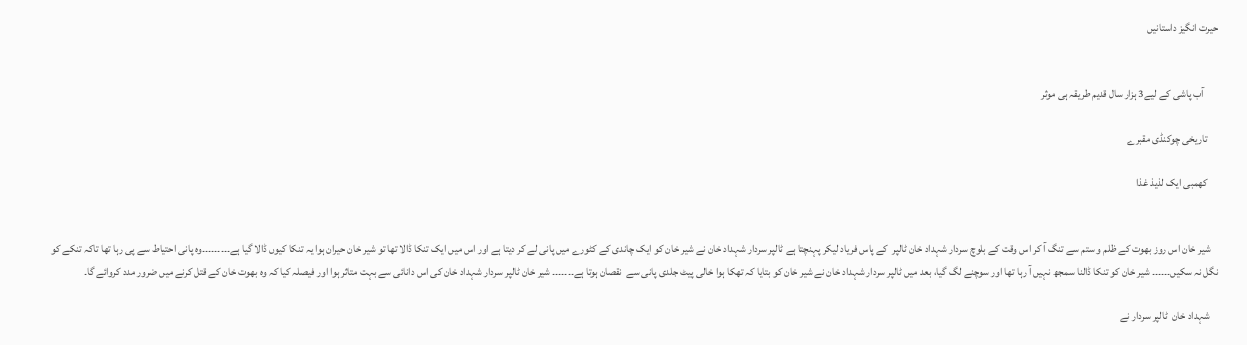حیرت انگیز داستانیں


       آب پاشی کے لیے3 ہزار سال قدیم طریقہ ہی موثر

     تاریخی چوکنڈی مقبرے

     کھمبی ایک لذیذ غذا


    شیر خان اس روز بھوت کے ظلم و ستم سے تنگ آ کر اس وقت کے بلوچ سردار شہداد خان ٹالپر  کے پاس فریاد لیکر پہنچتا ہے ٹالپر سردار شہداد خان نے شیر خان کو ایک چاندی کے کٹورے میں پانی لے کر دیتا ہے اور اس میں ایک تنکا ڈالا تھا تو شیر خان حیران ہوا یہ تنکا کیوں ڈالا گیا ہے۔۔۔۔۔۔۔۔۔وہ پانی احتیاط سے پی رہا تھا تاکہ تنکے کو نگل نہ سکیں۔۔۔۔۔۔ شیر خان کو تنکا ڈالنا سمجھ نہیں آ رہا تھا اور سوچنے لگ گیا، بعد میں ٹالپر سردار شہداد خان نے شیر خان کو بتایا کہ تھکا ہوا خالی پیٹ جلدی پانی سے  نقصان ہوتا ہے۔۔۔۔۔۔۔ شیر خان ٹالپر سردار شہداد خان کی اس دانائی سے بہت متاثر ہوا اور فیصلہ کیا کہ وہ بھوت خان کے قتل کرنے میں ضرور مدد کروائے گا۔

    شہداد خان  ٹالپر سردار نے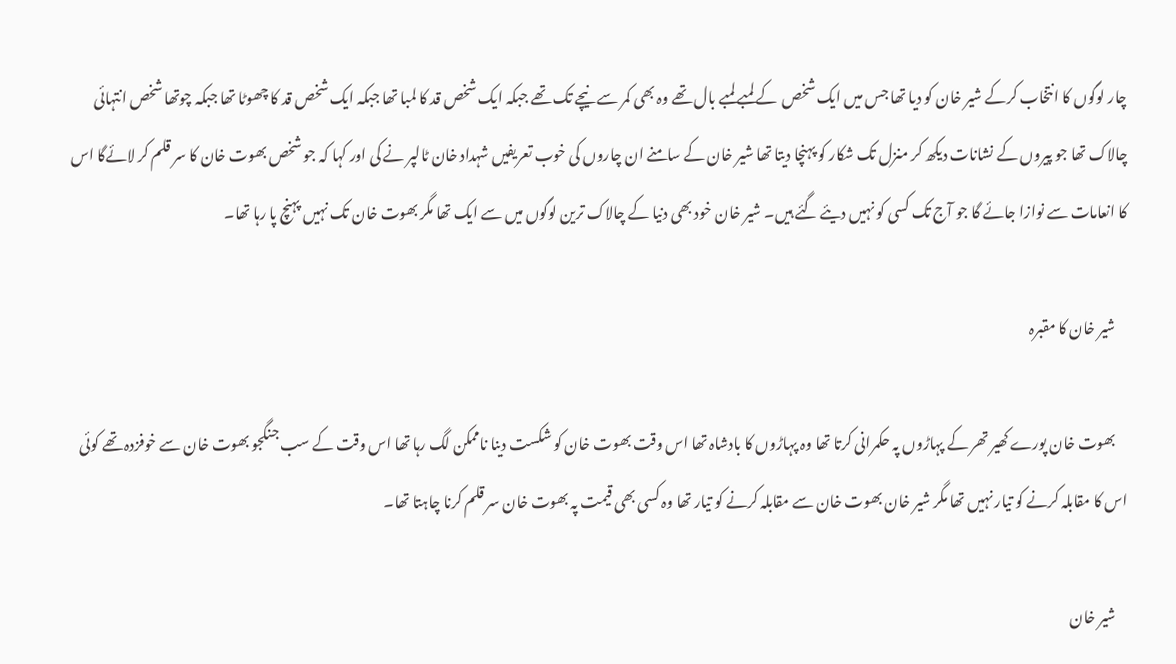چار لوگوں کا انتخاب کرکے شیر خان کو دیا تھا جس میں ایک شخص  کے لمبے لمبے بال تھے وہ بھی کمر سے نیچے تک تھے جبکہ ایک شخص قد کا لمبا تھا جبکہ ایک شخص قد کا چھوٹا تھا جبکہ چوتھا شخص انتہائی چالاک تھا جو پیروں کے نشانات دیکھ کر منزل تک شکار کو پہنچا دیتا تھا شیر خان کے سامنے ان چاروں کی خوب تعریفیں شہداد خان ٹالپر نے کی اور کہا کہ جو شخص بھوت خان کا سر قلم کر لائےگا اس کا انعامات سے نوازا جائے گا جو آج تک کسی کو نہیں دیئے گئے ہیں۔ شیر خان خود بھی دنیا کے چالاک ترین لوگوں میں سے ایک تھا مگر بھوت خان تک نہیں پہنچ پا رہا تھا۔

    شیر خان کا مقبرہ

    بھوت خان پورے کھیر تھر کے پہاڑوں پہ حکمرانی کرتا تھا وہ پہاڑوں کا بادشاہ تھا اس وقت بھوت خان کو شکست دینا ناممکن لگ رہا تھا اس وقت کے سب جنگجو بھوت خان سے خوفزدہ تھے کوئی اس کا مقابلہ کرنے کو تیار نہیں تھا مگر شیر خان بھوت خان سے مقابلہ کرنے کو تیار تھا وہ کسی بھی قیمت پہ بھوت خان سر قلم کرنا چاہتا تھا۔

    شیر خان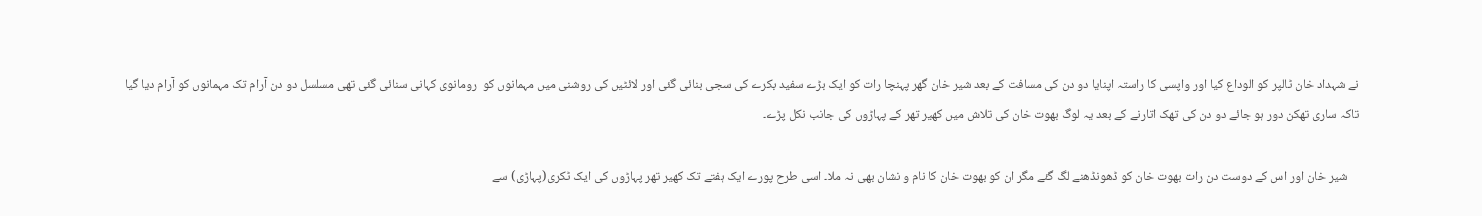نے شہداد خان ٹالپر کو الوداع کیا اور واپسی کا راستہ اپنایا دو دن کی مسافت کے بعد شیر خان گھر پہنچا رات کو ایک بڑے سفید بکرے کی سجی بنائی گئی اور لائٹیں کی روشنی میں مہمانوں کو  رومانوی کہانی سنائی گئی تھی مسلسل دو دن آرام تک مہمانوں کو آرام دیا گیا تاکہ ساری تھکن دور ہو جائے دو دن کی تھک اتارنے کے بعد یہ لوگ بھوت خان کی تلاش میں کھیر تھر کے پہاڑوں کی جانب نکل پڑے۔

    شیر خان اور اس کے دوست دن رات بھوت خان کو ڈھونڈھنے لگ گئے مگر ان کو بھوت خان کا نام و نشان بھی نہ ملا۔ اسی طرح پورے ایک ہفتے تک کھیر تھر پہاڑوں کی ایک ٹکری(پہاڑی) سے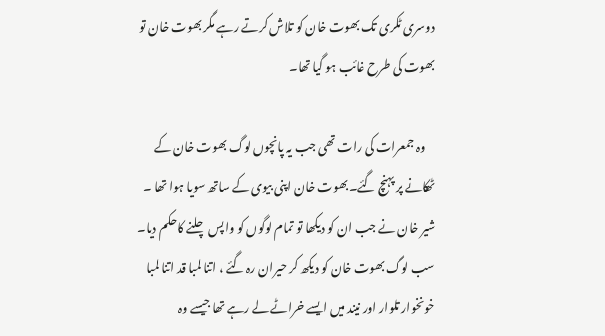دوسری ٹکری تک بھوت خان کو تلاش کرتے رہے مگر بھوت خان تو بھوت کی طرح غائب ہو گیا تھا۔

    وہ جمعرات کی رات تھی جب یہ پانچوں لوگ بھوت خان کے ٹھکانے پر پہنچ گئے۔بھوت خان اپنی بیوی کے ساتھ سویا ہوا تھا ۔ شیر خان نے جب ان کو دیکھا تو تمام لوگوں کو واپس چلنے کاحکم دیا۔ سب لوگ بھوت خان کو دیکھ کر حیران رہ گئے ، اتنا لمبا قد اتنا لمبا خونخوار تلوار اور نیند میں ایسے خراٹے لے رہے تھا جیسے وہ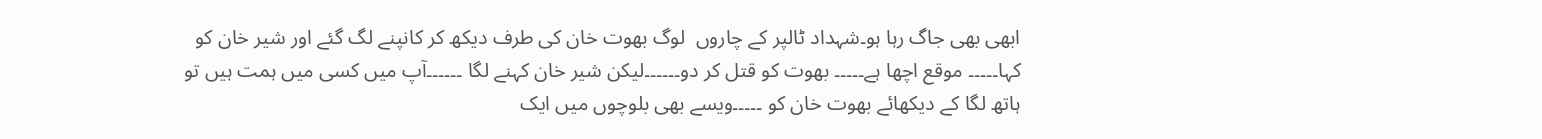ابھی بھی جاگ رہا ہو۔شہداد ٹالپر کے چاروں  لوگ بھوت خان کی طرف دیکھ کر کانپنے لگ گئے اور شیر خان کو کہا۔۔۔۔۔ موقع اچھا ہے۔۔۔۔۔ بھوت کو قتل کر دو۔۔۔۔۔۔لیکن شیر خان کہنے لگا ۔۔۔۔۔۔آپ میں کسی میں ہمت ہیں تو ہاتھ لگا کے دیکھائے بھوت خان کو ۔۔۔۔۔ویسے بھی بلوچوں میں ایک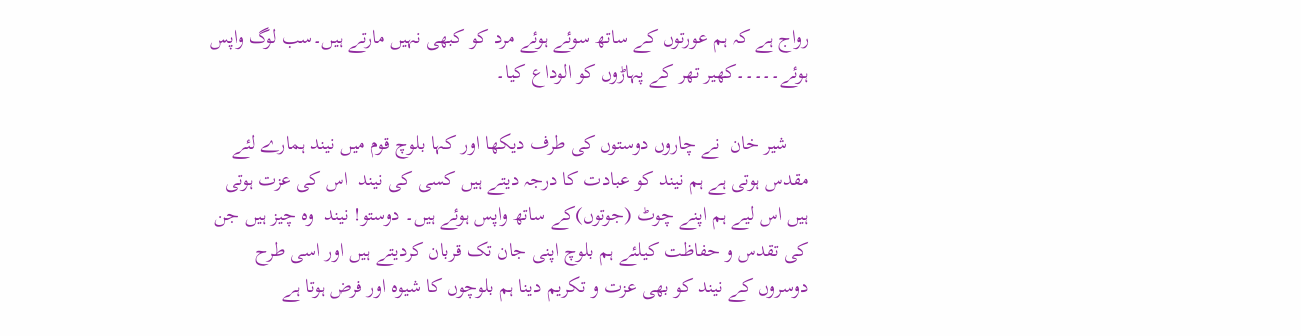رواج ہے کہ ہم عورتوں کے ساتھ سوئے ہوئے مرد کو کبھی نہیں مارتے ہیں۔سب لوگ واپس ہوئے۔۔۔۔۔کھیر تھر کے پہاڑوں کو الوداع کیا۔

    شیر خان  نے چاروں دوستوں کی طرف دیکھا اور کہا بلوچ قوم میں نیند ہمارے لئے مقدس ہوتی ہے ہم نیند کو عبادت کا درجہ دیتے ہیں کسی کی نیند  اس کی عزت ہوتی ہیں اس لیے ہم اپنے چوٹ (جوتوں)کے ساتھ واپس ہوئے ہیں۔ دوستو! نیند  وہ چیز ہیں جن کی تقدس و حفاظت کیلئے ہم بلوچ اپنی جان تک قربان کردیتے ہیں اور اسی طرح دوسروں کے نیند کو بھی عزت و تکریم دینا ہم بلوچوں کا شیوہ اور فرض ہوتا ہے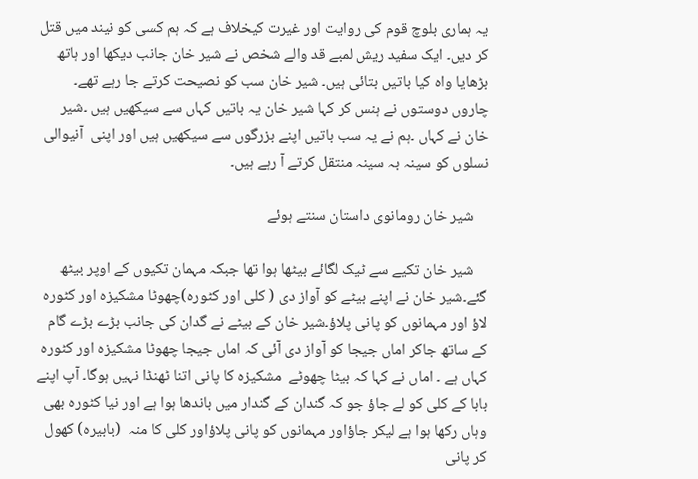یہ ہماری بلوچ قوم کی روایت اور غیرت کیخلاف ہے کہ ہم کسی کو نیند میں قتل کر دیں۔ ایک سفید ریش لمبے قد والے شخص نے شیر خان جانب دیکھا اور ہاتھ بڑھایا واہ کیا باتیں بتائی ہیں۔ شیر خان سب کو نصیحت کرتے جا رہے تھے۔ چاروں دوستوں نے ہنس کر کہا شیر خان یہ باتیں کہاں سے سیکھیں ہیں ۔شیر خان نے کہاں ۔ہم نے یہ سب باتیں اپنے بزرگوں سے سیکھیں ہیں اور اپنی  آنیوالی نسلوں کو سینہ بہ سینہ منتقل کرتے آ رہے ہیں۔

    شیر خان رومانوی داستان سنتے ہوئے

    شیر خان تکیے سے ٹیک لگائے بیٹھا ہوا تھا جبکہ مہمان تکیوں کے اوپر بیٹھ گئے۔شیر خان نے اپنے بیٹے کو آواز دی ( کلی اور کٹورہ)چھوٹا مشکیزہ اور کٹورہ لاؤ اور مہمانوں کو پانی پلاؤ۔شیر خان کے بیٹے نے گدان کی جانب بڑے بڑے گام کے ساتھ جاکر اماں جیجا کو آواز دی آئی کہ اماں جیجا چھوٹا مشکیزہ اور کٹورہ کہاں ہے ۔ اماں نے کہا کہ بیٹا چھوٹے  مشکیزہ کا پانی اتنا ٹھنڈا نہیں ہوگا۔ آپ اپنے بابا کے کلی کو لے جاؤ جو کہ گندان کے گندار میں باندھا ہوا ہے اور نیا کٹورہ بھی وہاں رکھا ہوا ہے لیکر جاؤاور مہمانوں کو پانی پلاؤاور کلی کا منہ  (بابیرہ) کھول کر پانی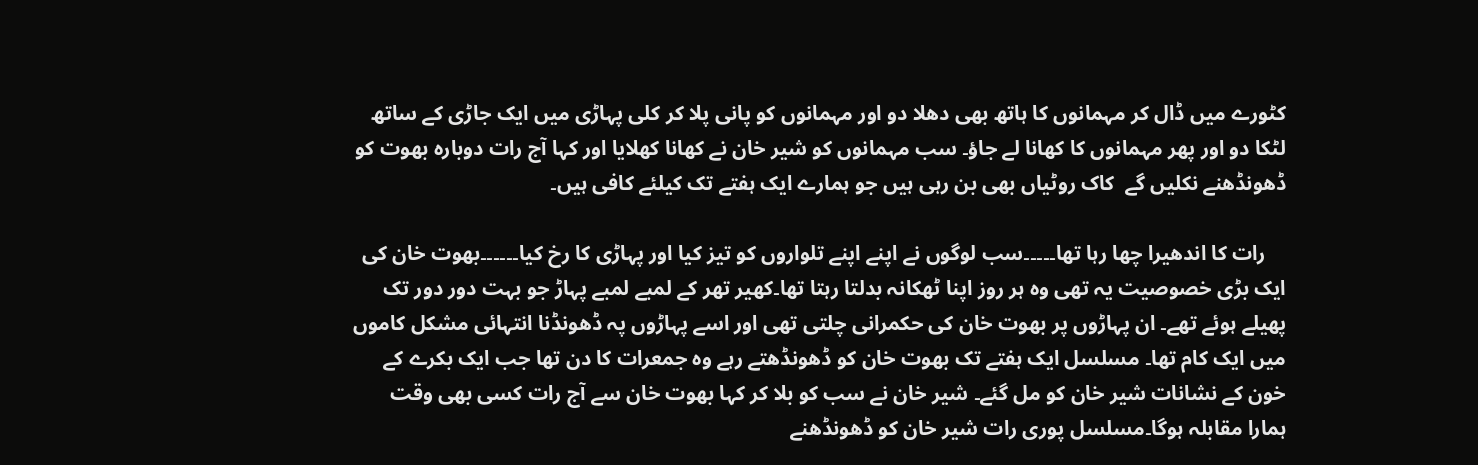کٹورے میں ڈال کر مہمانوں کا ہاتھ بھی دھلا دو اور مہمانوں کو پانی پلا کر کلی پہاڑی میں ایک جاڑی کے ساتھ لٹکا دو اور پھر مہمانوں کا کھانا لے جاؤ۔ سب مہمانوں کو شیر خان نے کھانا کھلایا اور کہا آج رات دوبارہ بھوت کو ڈھونڈھنے نکلیں گے  کاک روٹیاں بھی بن رہی ہیں جو ہمارے ایک ہفتے تک کیلئے کافی ہیں۔

    رات کا اندھیرا چھا رہا تھا۔۔۔۔۔سب لوگوں نے اپنے اپنے تلواروں کو تیز کیا اور پہاڑی کا رخ کیا۔۔۔۔۔۔بھوت خان کی ایک بڑی خصوصیت یہ تھی وہ ہر روز اپنا ٹھکانہ بدلتا رہتا تھا۔کھیر تھر کے لمبے لمبے پہاڑ جو بہت دور دور تک پھیلے ہوئے تھے۔ ان پہاڑوں پر بھوت خان کی حکمرانی چلتی تھی اور اسے پہاڑوں پہ ڈھونڈنا انتہائی مشکل کاموں میں ایک کام تھا۔ مسلسل ایک ہفتے تک بھوت خان کو ڈھونڈھتے رہے وہ جمعرات کا دن تھا جب ایک بکرے کے خون کے نشانات شیر خان کو مل گئے۔ شیر خان نے سب کو بلا کر کہا بھوت خان سے آج رات کسی بھی وقت ہمارا مقابلہ ہوگا۔مسلسل پوری رات شیر خان کو ڈھونڈھنے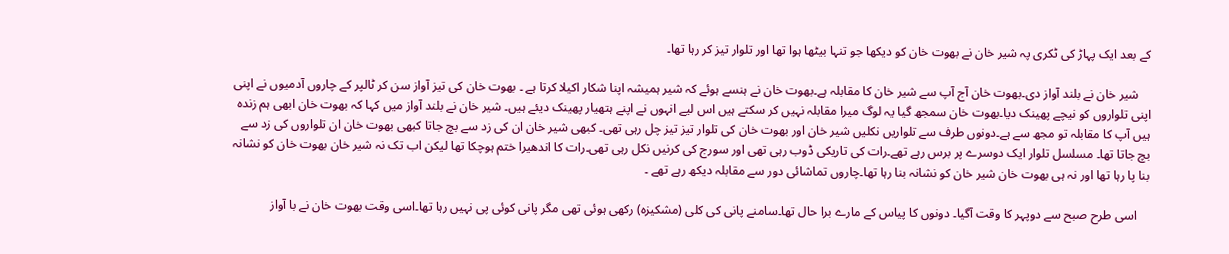کے بعد ایک پہاڑ کی ٹکری پہ شیر خان نے بھوت خان کو دیکھا جو تنہا بیٹھا ہوا تھا اور تلوار تیز کر رہا تھا۔

    شیر خان نے بلند آواز دی۔بھوت خان آج آپ سے شیر خان کا مقابلہ ہے۔بھوت خان نے ہنسے ہوئے کہ شیر ہمیشہ اپنا شکار اکیلا کرتا ہے ۔ بھوت خان کی تیز آواز سن کر ٹالپر کے چاروں آدمیوں نے اپنی اپنی تلواروں کو نیچے پھینک دیا۔بھوت خان سمجھ گیا یہ لوگ میرا مقابلہ نہیں کر سکتے ہیں اس لیے انہوں نے اپنے ہتھیار پھینک دیئے ہیں۔ شیر خان نے بلند آواز میں کہا کہ بھوت خان ابھی ہم زندہ ہیں آپ کا مقابلہ تو مجھ سے ہے۔دونوں طرف سے تلواریں نکلیں شیر خان اور بھوت خان کی تلوار تیز تیز چل رہی تھی۔ کبھی شیر خان ان کی زد سے بچ جاتا کبھی بھوت خان ان تلواروں کی زد سے بچ جاتا تھا۔ مسلسل تلوار ایک دوسرے پر برس رہے تھے۔رات کی تاریکی ڈوب رہی تھی اور سورج کی کرنیں نکل رہی تھی۔رات کا اندھیرا ختم ہوچکا تھا لیکن اب تک نہ شیر خان بھوت خان کو نشانہ بنا پا رہا تھا اور نہ ہی بھوت خان شیر خان کو نشانہ بنا رہا تھا۔چاروں تماشائی دور سے مقابلہ دیکھ رہے تھے ۔

    اسی طرح صبح سے دوپہر کا وقت آگیا۔ دونوں کا پیاس کے مارے برا حال تھا۔سامنے پانی کی کلی (مشکیزہ) رکھی ہوئی تھی مگر پانی کوئی پی نہیں رہا تھا۔اسی وقت بھوت خان نے با آواز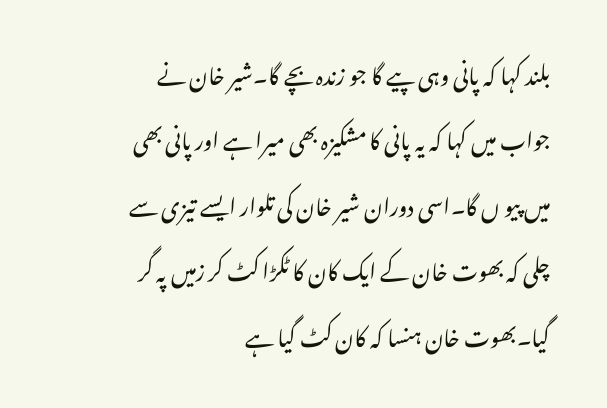بلند کہا کہ پانی وہی پیے گا جو زندہ بچے گا۔شیر خان نے جواب میں کہا کہ یہ پانی کا مشکیزہ بھی میرا ہے اور پانی بھی میں پیو ں گا۔اسی دوران شیر خان کی تلوار ایسے تیزی سے چلی کہ بھوت خان کے ایک کان کا ٹکڑا کٹ کر زمیں پہ گر گیا۔بھوت خان ہنسا کہ کان کٹ گیا ہے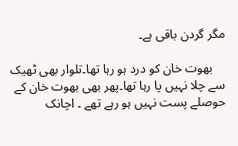مگر گردن باقی ہے۔

    بھوت خان کو درد ہو رہا تھا۔تلوار بھی ٹھیک سے چلا نہیں پا رہا تھا۔پھر بھی بھوت خان کے حوصلے پست نہیں ہو رہے تھے ۔ اچانک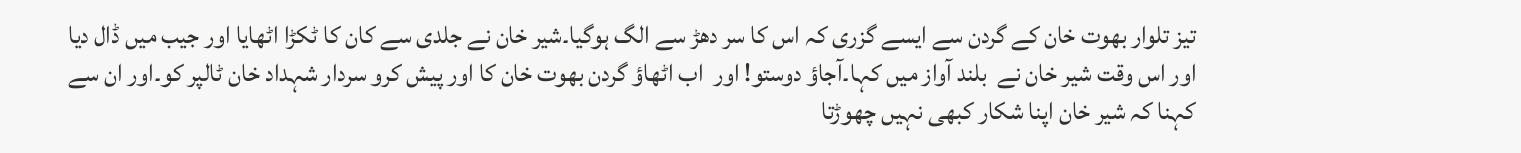تیز تلوار بھوت خان کے گردن سے ایسے گزری کہ اس کا سر دھڑ سے الگ ہوگیا۔شیر خان نے جلدی سے کان کا ٹکڑا اٹھایا اور جیب میں ڈال دیا اور اس وقت شیر خان نے  بلند آواز میں کہا۔آجاؤ دوستو! اور  اب اٹھاؤ گردن بھوت خان کا اور پیش کرو سردار شہداد خان ٹالپر کو۔اور ان سے کہنا کہ شیر خان اپنا شکار کبھی نہیں چھوڑتا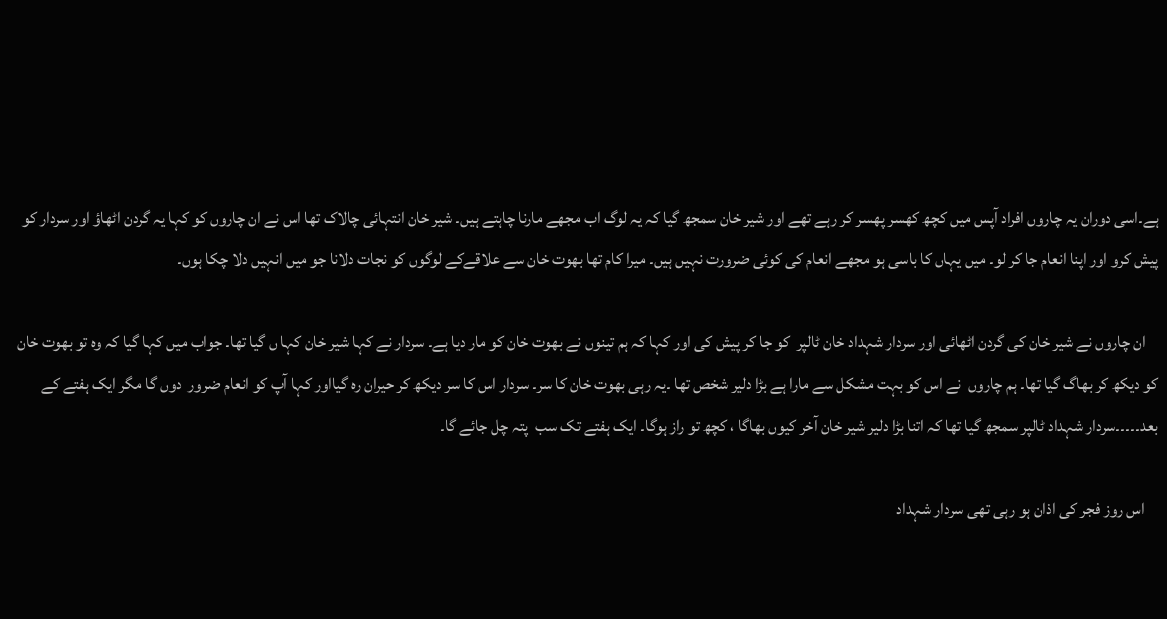ہے۔اسی دوران یہ چاروں افراد آپس میں کچھ کھسر پھسر کر رہے تھے اور شیر خان سمجھ گیا کہ یہ لوگ اب مجھے مارنا چاہتے ہیں۔ شیر خان انتہائی چالاک تھا اس نے ان چاروں کو کہا یہ گردن اٹھاؤ اور سردار کو پیش کرو اور اپنا انعام جا کر لو۔ میں یہاں کا باسی ہو مجھے انعام کی کوئی ضرورت نہیں ہیں۔ میرا کام تھا بھوت خان سے علاقےکے لوگوں کو نجات دلانا جو میں انہیں دلا چکا ہوں۔

    ان چاروں نے شیر خان کی گردن اٹھائی اور سردار شہداد خان ٹالپر  کو جا کر پیش کی اور کہا کہ ہم تینوں نے بھوت خان کو مار دیا ہے۔ سردار نے کہا شیر خان کہا ں گیا تھا۔ جواب میں کہا گیا کہ وہ تو بھوت خان کو دیکھ کر بھاگ گیا تھا۔ ہم چاروں  نے اس کو بہت مشکل سے مارا ہے بڑا دلیر شخص تھا ۔یہ رہی بھوت خان کا سر۔ سردار اس کا سر دیکھ کر حیران رہ گیااور کہا آپ کو انعام ضرور  دوں گا مگر ایک ہفتے کے بعد۔۔۔۔۔سردار شہداد ٹالپر سمجھ گیا تھا کہ اتنا بڑا دلیر شیر خان آخر کیوں بھاگا ، کچھ تو راز ہوگا۔ ایک ہفتے تک سب  پتہ چل جائے گا۔

    اس روز فجر کی اذان ہو رہی تھی سردار شہداد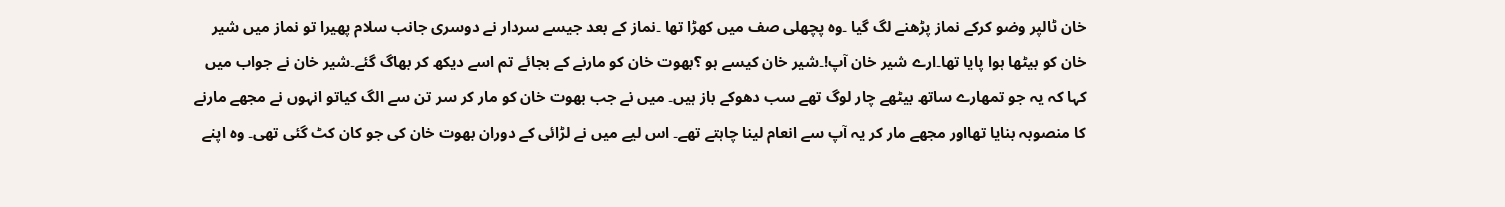خان ٹالپر وضو کرکے نماز پڑھنے لگ گیا ۔وہ پچھلی صف میں کھڑا تھا ۔نماز کے بعد جیسے سردار نے دوسری جانب سلام پھیرا تو نماز میں شیر خان کو بیٹھا ہوا پایا تھا۔ارے شیر خان آپ!۔شیر خان کیسے ہو ؟بھوت خان کو مارنے کے بجائے تم اسے دیکھ کر بھاگ گئے۔شیر خان نے جواب میں کہا کہ یہ جو تمھارے ساتھ بیٹھے چار لوگ تھے سب دھوکے باز ہیں۔ میں نے جب بھوت خان کو مار کر سر تن سے الگ کیاتو انہوں نے مجھے مارنے کا منصوبہ بنایا تھااور مجھے مار کر یہ آپ سے انعام لینا چاہتے تھے۔ اس لیے میں نے لڑائی کے دوران بھوت خان کی جو کان کٹ گئی تھی۔ وہ اپنے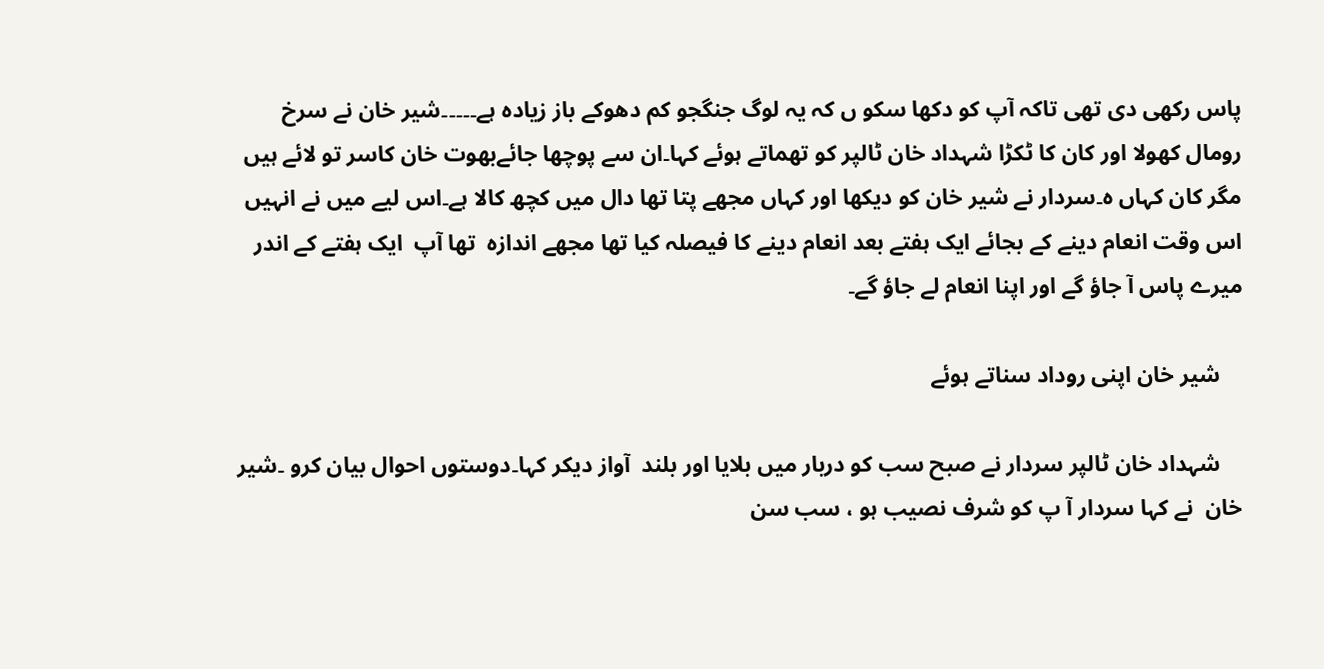پاس رکھی دی تھی تاکہ آپ کو دکھا سکو ں کہ یہ لوگ جنگجو کم دھوکے باز زیادہ ہے۔۔۔۔۔شیر خان نے سرخ رومال کھولا اور کان کا ٹکڑا شہداد خان ٹالپر کو تھماتے ہوئے کہا۔ان سے پوچھا جائےبھوت خان کاسر تو لائے ہیں مگر کان کہاں ہ۔سردار نے شیر خان کو دیکھا اور کہاں مجھے پتا تھا دال میں کچھ کالا ہے۔اس لیے میں نے انہیں اس وقت انعام دینے کے بجائے ایک ہفتے بعد انعام دینے کا فیصلہ کیا تھا مجھے اندازہ  تھا آپ  ایک ہفتے کے اندر میرے پاس آ جاؤ گے اور اپنا انعام لے جاؤ گے۔

    شیر خان اپنی روداد سناتے ہوئے

    شہداد خان ٹالپر سردار نے صبح سب کو دربار میں بلایا اور بلند  آواز دیکر کہا۔دوستوں احوال بیان کرو ۔شیر خان  نے کہا سردار آ پ کو شرف نصیب ہو ، سب سن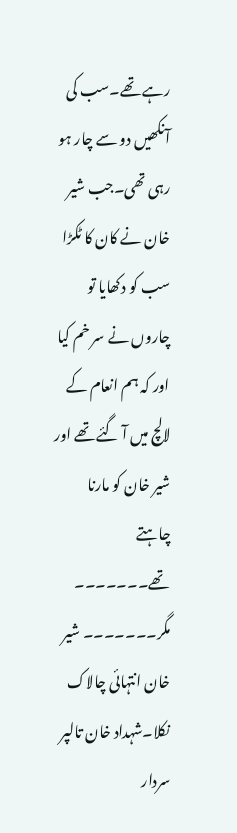رہے تھے۔سب کی آنکھیں دو سے چار ہو رہی تھی۔جب شیر خان نے کان کا ٹکڑا سب کو دکھایا تو چاروں نے سر خم کیا اور کہ ہم انعام کے لالچ میں آ گئے تھے اور شیر خان کو مارنا چاہتے تھے۔۔۔۔۔۔۔ مگر۔۔۔۔۔۔۔ شیر خان انتہائی چالاک نکلا۔شہداد خان تالپر سردار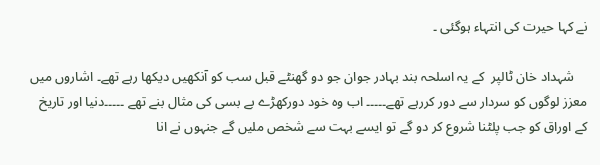نے کہا حیرت کی انتہاء ہوگئی ۔

    شہداد خان ٹالپر  کے یہ اسلحہ بند بہادر جوان جو دو گھنٹے قبل سب کو آنکھیں دیکھا رہے تھے۔ اشاروں میں معزز لوگوں کو سردار سے دور کررہے تھے۔۔۔۔۔ اب وہ خود دورکھڑے بے بسی کی مثال بنے تھے ۔۔۔۔۔دنیا اور تاریخ کے اوراق کو جب پلٹنا شروع کر دو گے تو ایسے بہت سے شخص ملیں گے جنہوں نے انا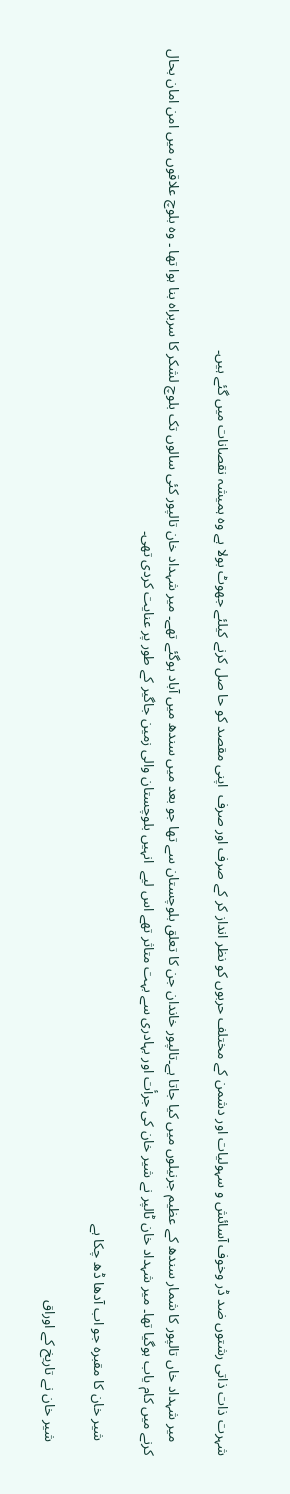شہرت ذات ذاتی رشتوں ضد ڈر وخوف آسائش و سہولیات اور دشمن کے مختلف حربوں کو نظر انداز کر کے صرف اور صرف  اپنی مقصد کو حا صل کرنے کیلئے جھوٹ بولا ہے وہ ہمیشہ نقصانات میں گئے ہیں۔

    میر شہداد خاں تالپور کا شمار سندھ کے عظیم جرنیلوں میں کیا جاتا ہے۔تالپور خاندان جن کا تعلق بلوچستان سے تھا جو بعد میں سندھ میں آباد ہوگئے تھے۔ میر شہداد خان تالپور کئی سالوں تک بلوچ لشکر کا سربراہ بنا ہوا تھا ۔ وہ بلوچ علاقوں میں امن امان بحال کرنے میں کام یاب ہوگیا تھا۔ میر شہداد خان ٹالپر نے شیر خان کی جرأت اور بہادری سے بہت متاثر تھے اس لیے  انہیں بلوچستان والی زمین جاگیر کے طور پر عنایت کردی تھی۔

    شیر خان کا مقبرہ جو اب آدھا ڈھ چکا ہے

    شیر خان نے تاریخ کے اوراق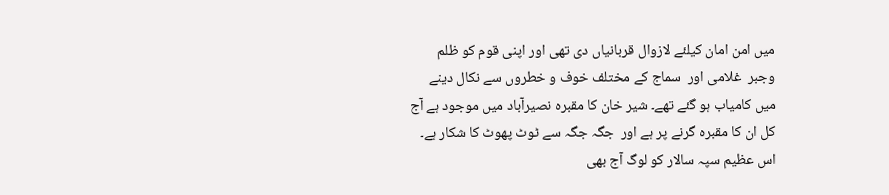میں امن امان کیلئے لازوال قربانیاں دی تھی اور اپنی قوم کو ظلم وجبر  غلامی اور  سماج کے مختلف خوف و خطروں سے نکال دینے میں کامیاب ہو گئے تھے۔ شیر خان کا مقبرہ نصیرآباد میں موجود ہے آج کل ان کا مقبرہ گرنے پر ہے اور  جگہ جگہ سے ٹوٹ پھوٹ کا شکار ہے۔ اس عظیم سپہ سالار کو لوگ آج بھی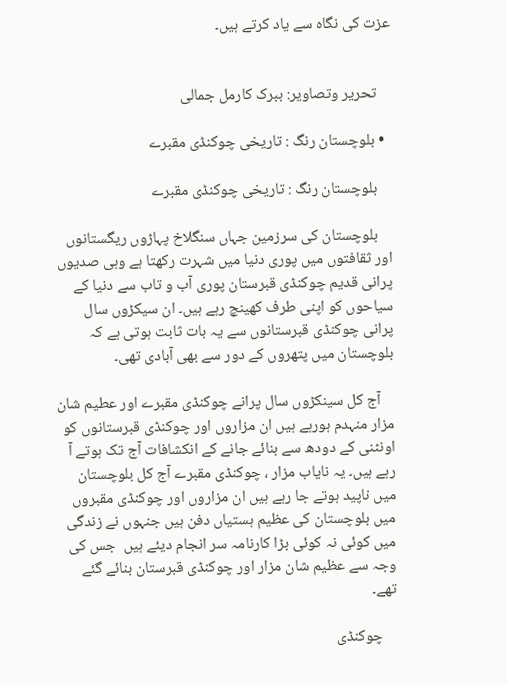عزت کی نگاہ سے یاد کرتے ہیں۔


    تحریر وتصاویر: ببرک کارمل جمالی

  • بلوچستان رنگ : تاریخی چوکنڈی مقبرے

    بلوچستان رنگ : تاریخی چوکنڈی مقبرے

    بلوچستان کی سرزمین جہاں سنگلاخ پہاڑوں ریگستانوں اور ثقافتوں میں پوری دنیا میں شہرت رکھتا ہے وہی صدیوں پرانی قدیم چوکنڈی قبرستان پوری آب و تاب سے دنیا کے سیاحوں کو اپنی طرف کھینچ رہے ہیں۔ ان سیکڑوں سال پرانی چوکنڈی قبرستانوں سے یہ بات ثابت ہوتی ہے کہ بلوچستان میں پتھروں کے دور سے بھی آبادی تھی۔

    آج کل سینکڑوں سال پرانے چوکنڈی مقبرے اور عطیم شان مزار منہدم ہورہے ہیں ان مزاروں اور چوکنڈی قبرستانوں کو اونٹنی کے دودھ سے بنائے جانے کے انکشافات آج تک ہوتے آ رہے ہیں۔ یہ نایاب مزار ، چوکنڈی مقبرے آج کل بلوچستان میں ناپید ہوتے جا رہے ہیں ان مزاروں اور چوکنڈی مقبروں میں بلوچستان کی عظیم ہستیاں دفن ہیں جنہوں نے زندگی میں کوئی نہ کوئی بڑا کارنامہ سر انجام دیئے ہیں  جس کی وجہ سے عظیم شان مزار اور چوکنڈی قبرستان بنائے گئے تھے۔

    چوکنڈی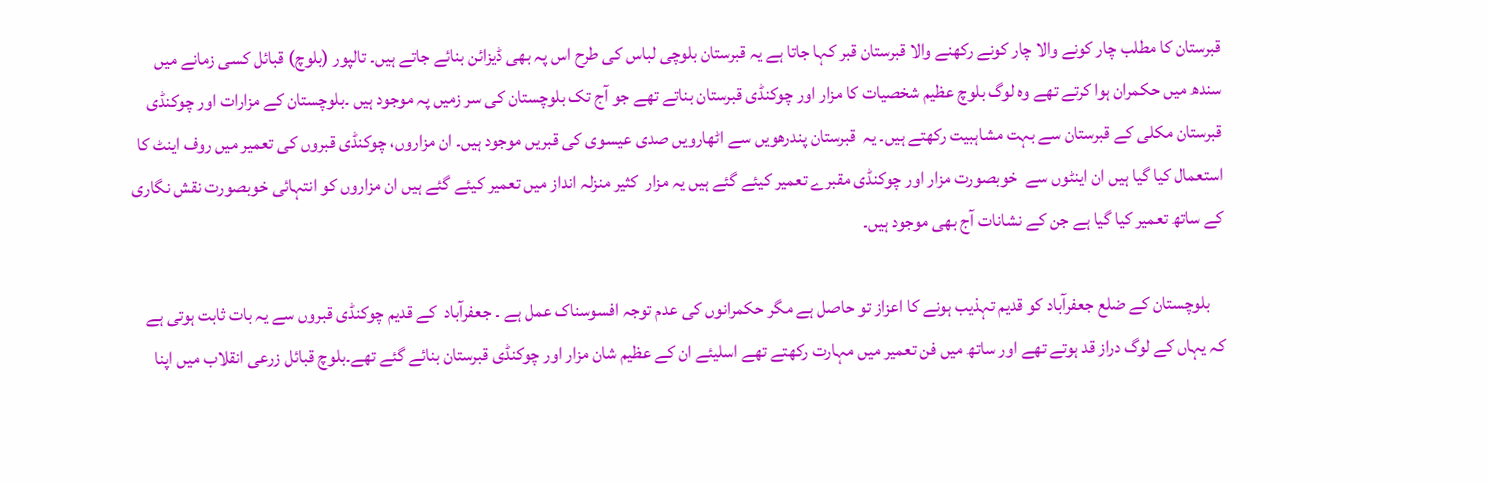قبرستان کا مطلب چار کونے والا چار کونے رکھنے والا قبرستان قبر کہا جاتا ہے یہ قبرستان بلوچی لباس کی طرح اس پہ بھی ڈیزائن بنائے جاتے ہیں۔ تالپور (بلوچ) قبائل کسی زمانے میں سندھ میں حکمران ہوا کرتے تھے وہ لوگ بلوچ عظیم شخصیات کا مزار اور چوکنڈی قبرستان بناتے تھے جو آج تک بلوچستان کی سر زمیں پہ موجود ہیں ۔بلوچستان کے مزارات اور چوکنڈی قبرستان مکلی کے قبرستان سے بہت مشاہبیت رکھتے ہیں۔ یہ  قبرستان پندرھویں سے اٹھارویں صدی عیسوی کی قبریں موجود ہیں۔ ان مزاروں، چوکنڈی قبروں کی تعمیر میں روف اینٹ کا استعمال کیا گیا ہیں ان اینٹوں سے  خوبصورت مزار اور چوکنڈی مقبرے تعمیر کیئے گئے ہیں یہ مزار  کثیر منزلہ انداز میں تعمیر کیئے گئے ہیں ان مزاروں کو انتہائی خوبصورت نقش نگاری کے ساتھ تعمیر کیا گیا ہے جن کے نشانات آج بھی موجود ہیں۔

    بلوچستان کے ضلع جعفرآباد کو قدیم تہذیب ہونے کا اعزاز تو حاصل ہے مگر حکمرانوں کی عدم توجہ افسوسناک عمل ہے ۔ جعفرآباد  کے قدیم چوکنڈی قبروں سے یہ بات ثابت ہوتی ہے کہ یہاں کے لوگ دراز قد ہوتے تھے اور ساتھ میں فن تعمیر میں مہارت رکھتے تھے اسلیئے ان کے عظیم شان مزار اور چوکنڈی قبرستان بنائے گئے تھے۔بلوچ قبائل زرعی انقلاب میں اپنا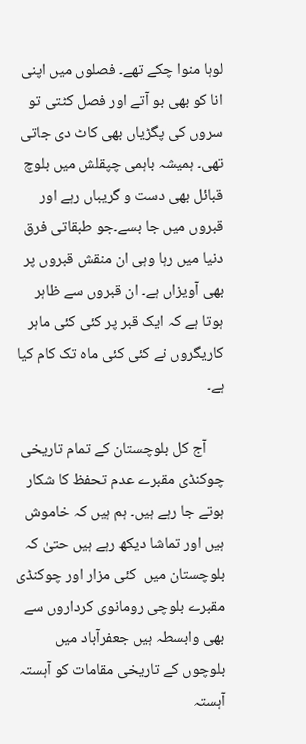لوہا منوا چکے تھے۔ فصلوں میں اپنی انا کو بھی بو آتے اور فصل کٹتی تو سروں کی پگڑیاں بھی کاٹ دی جاتی تھی۔ ہمیشہ باہمی چپقلش میں بلوچ  قبائل بھی دست و گریباں رہے اور قبروں میں جا بسے۔جو طبقاتی فرق دنیا میں رہا وہی ان منقش قبروں پر بھی آویزاں ہے۔ ان قبروں سے ظاہر ہوتا ہے کہ ایک قبر پر کئی کئی ماہر کاریگروں نے کئی کئی ماہ تک کام کیا ہے۔

     آج کل بلوچستان کے تمام تاریخی چوکنڈی مقبرے عدم تحفظ کا شکار ہوتے جا رہے ہیں۔ ہم ہیں کہ خاموش ہیں اور تماشا دیکھ رہے ہیں حتیٰ کہ بلوچستان میں  کئی مزار اور چوکنڈی  مقبرے بلوچی رومانوی کرداروں سے بھی وابسطہ ہیں جعفرآباد میں بلوچوں کے تاریخی مقامات کو آہستہ آہستہ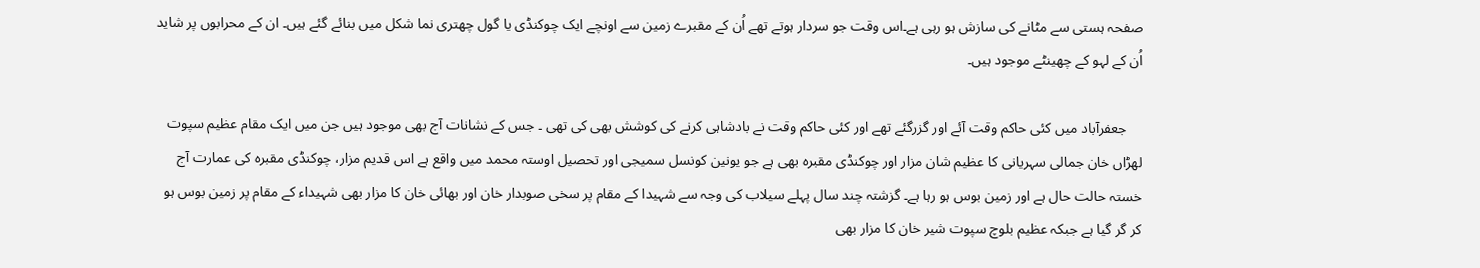صفحہ ہستی سے مٹانے کی سازش ہو رہی ہے۔اس وقت جو سردار ہوتے تھے اُن کے مقبرے زمین سے اونچے ایک چوکنڈی یا گول چھتری نما شکل میں بنائے گئے ہیں۔ ان کے محرابوں پر شاید اُن کے لہو کے چھینٹے موجود ہیں۔

    جعفرآباد میں کئی حاکم وقت آئے اور گزرگئے تھے اور کئی حاکم وقت نے بادشاہی کرنے کی کوشش بھی کی تھی ۔ جس کے نشانات آج بھی موجود ہیں جن میں ایک مقام عظیم سپوت لھڑاں خان جمالی سہریانی کا عظیم شان مزار اور چوکنڈی مقبرہ بھی ہے جو یونین کونسل سمیجی اور تحصیل اوستہ محمد میں واقع ہے اس قدیم مزار، چوکنڈی مقبرہ کی عمارت آج خستہ حالت حال ہے اور زمین بوس ہو رہا ہے۔ گزشتہ چند سال پہلے سیلاب کی وجہ سے شہیدا کے مقام پر سخی صوبدار خان اور بھائی خان کا مزار بھی شہیداء کے مقام پر زمین بوس ہو کر گر گیا ہے جبکہ عظیم بلوچ سپوت شیر خان کا مزار بھی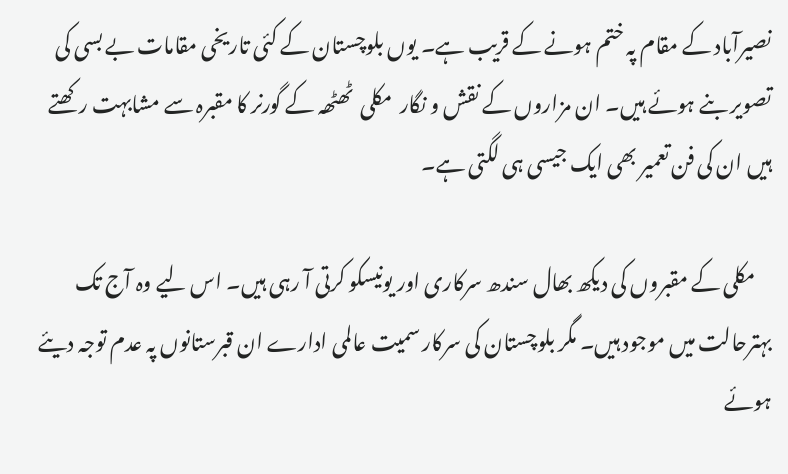نصیرآباد کے مقام پہ ختم ہونے کے قریب ہے۔ یوں بلوچستان کے کئی تاریخی مقامات بے بسی کی تصویر بنے ہوئے ہیں۔ ان مزاروں کے نقش و نگار  مکلی  ٹھٹھہ کے گورنر کا مقبرہ سے مشابہت رکھتے ہیں ان کی فن تعمیر بھی ایک جیسی ہی لگتی ہے۔

    مکلی کے مقبروں کی دیکھ بھال سندھ سرکاری اور یونیسکو کرتی آ رہی ہیں۔ اس لیے وہ آج تک بہترحالت میں موجود ہیں۔ مگر بلوچستان کی سرکار سمیت عالمی ادارے ان قبرستانوں پہ عدم توجہ دیئے ہوئے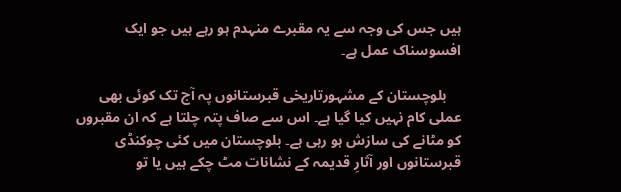ہیں جس کی وجہ سے یہ مقبرے منہدم ہو رہے ہیں جو ایک افسوسناک عمل ہے۔

    بلوچستان کے مشہورتاریخی قبرستانوں پہ آج تک کوئی بھی عملی کام نہیں کیا گیا ہے۔ اس سے صاف پتہ چلتا ہے کہ ان مقبروں کو مٹانے کی سازش ہو رہی ہے۔ بلوچستان میں کئی چوکنڈی قبرستانوں اور آثارِ قدیمہ کے نشانات مٹ چکے ہیں یا تو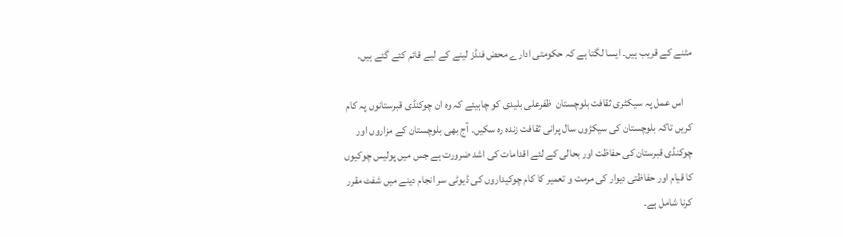مٹنے کے قریب ہیں۔ ایسا لگتا ہے کہ حکومتی ادارے محض فنڈز لینے کے لیے قائم کئے گئے ہیں۔

    اس عمل پہ سیکٹری ثقافت بلوچستان  ظفرعلی بلیدی کو چاہیئے کہ وہ ان چوکنڈی قبرستانوں پہ کام کریں تاکہ بلوچستان کی سیکڑوں سال پرانی ثقافت زندہ رہ سکیں۔ آج بھی بلوچستان کے مزاروں اور چوکنڈی قبرستان کی حفاظت اور بحالی کے لئے اقدامات کی اشد ضرورت ہے جس میں پولیس چوکیوں کا قیام اور حفاظتی دیوار کی مرمت و تعمیر کا کام چوکیداروں کی ڈیوٹی سر انجام دینے میں شفٹ مقرر کرنا شامل ہے۔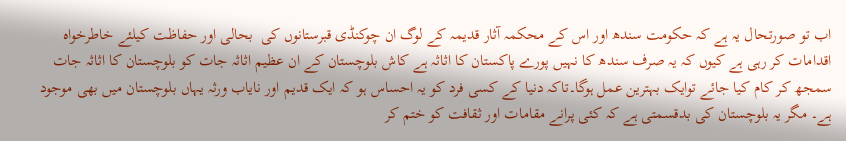اب تو صورتحال یہ ہے کہ حکومت سندھ اور اس کے محکمہ آثار قدیمہ کے لوگ ان چوکنڈی قبرستانوں کی  بحالی اور حفاظت کیلئے خاطرخواہ اقدامات کر رہی ہے کیوں کہ یہ صرف سندھ کا نہیں پورے پاکستان کا اثاثہ ہے کاش بلوچستان کے ان عظیم اثاثہ جات کو بلوچستان کا اثاثہ جات سمجھ کر کام کیا جائے توایک بہترین عمل ہوگا۔تاکہ دنیا کے کسی فرد کو یہ احساس ہو کہ ایک قدیم اور نایاب ورثہ یہاں بلوچستان میں بھی موجود ہے۔ مگر یہ بلوچستان کی بدقسمتی ہے کہ کئی پرانے مقامات اور ثقافت کو ختم کر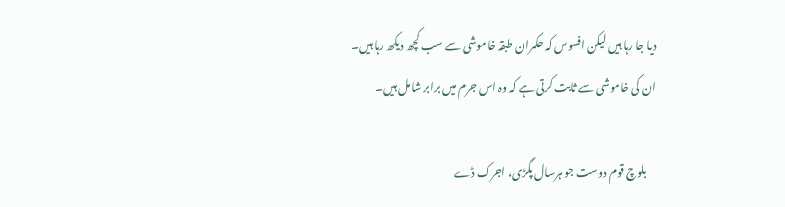دیا جا رہا ہیں لیکن افسوس کہ حکمران طبقہ خاموشی سے سب کچھ دیکھ رہا ہیں۔ ان کی خاموشی سے ثابت کرتی ہے کہ وہ اس جرم میں برابر شامل ہیں۔

    بلوچ قوم دوست جو ہرسال پگڑی، اجرک ڈے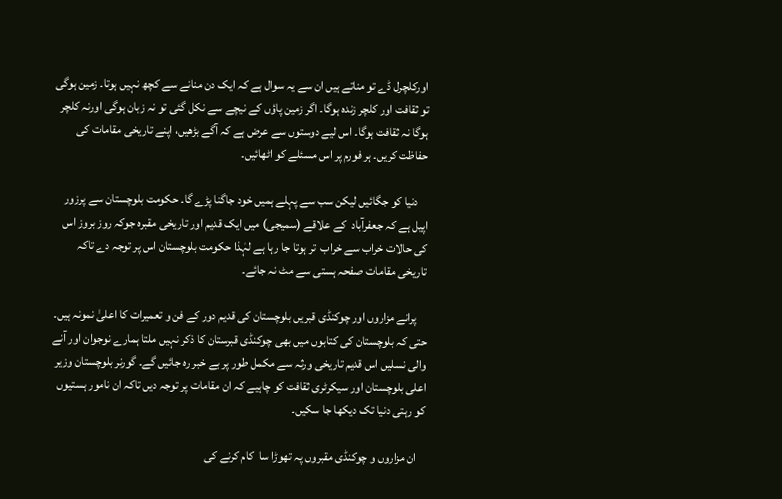اورکلچرل ڈے تو مناتے ہیں ان سے یہ سوال ہے کہ ایک دن منانے سے کچھ نہیں ہوتا۔ زمین ہوگی تو ثقافت اور کلچر زندہ ہوگا۔ اگر زمین پاؤں کے نیچے سے نکل گئی تو نہ زبان ہوگی اورنہ کلچر ہوگا نہ ثقافت ہوگا۔ اس لیے دوستوں سے عرض ہے کہ آگے بڑھیں، اپنے تاریخی مقامات کی حفاظت کریں۔ ہر فورم پر اس مسئلے کو اٹھائیں۔

    دنیا کو جگائیں لیکن سب سے پہلے ہمیں خود جاگنا پڑے گا۔ حکومت بلوچستان سے پرزور اپیل ہے کہ جعفرآباد  کے علاقے (سمیجی) میں ایک قدیم اور تاریخی مقبرہ جوکہ روز بروز اس کی حالات خراب سے خراب  تر ہوتا جا رہا ہے لہٰذا حکومت بلوچستان اس پر توجہ دے تاکہ تاریخی مقامات صفحہ ہستی سے مٹ نہ جائے۔

    پرانے مزاروں اور چوکنڈی قبریں بلوچستان کی قدیم دور کے فن و تعمیرات کا اعلیٰ نمونہ ہیں۔ حتی کہ بلوچستان کی کتابوں میں بھی چوکنڈی قبرستان کا ذکر نہیں ملتا ہمارے نوجوان اور آنے والی نسلیں اس قدیم تاریخی ورثہ سے مکمل طور پر بے خبر رہ جائیں گے۔ گورنر بلوچستان وزیر اعلی بلوچستان اور سیکرٹری ثقافت کو چاہیے کہ ان مقامات پر توجہ دیں تاکہ ان نامور ہستیوں کو رہتی دنیا تک دیکھا جا سکیں۔

    ان مزاروں و چوکنڈی مقبروں پہ تھوڑا سا  کام کرنے کی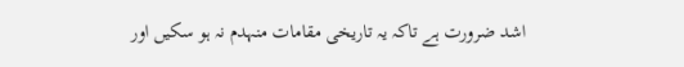اشد ضرورت ہے تاکہ یہ تاریخی مقامات منہدم نہ ہو سکیں اور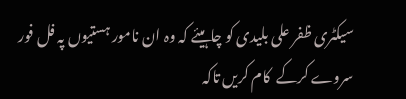سیکٹری ظفر علی بلیدی کو چاہیئے کہ وہ ان نامور ہستیوں پہ فل فور سروے کرکے  کام کریں تاکہ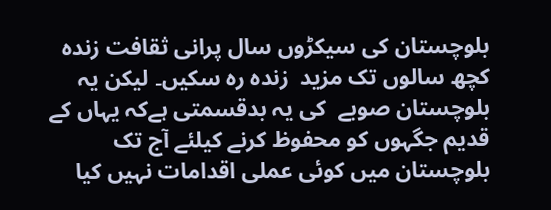بلوچستان کی سیکڑوں سال پرانی ثقافت زندہ کچھ سالوں تک مزید  زندہ رہ سکیں۔ لیکن یہ بلوچستان صوبے  کی یہ بدقسمتی ہےکہ یہاں کے قدیم جگہوں کو محفوظ کرنے کیلئے آج تک بلوچستان میں کوئی عملی اقدامات نہیں کیا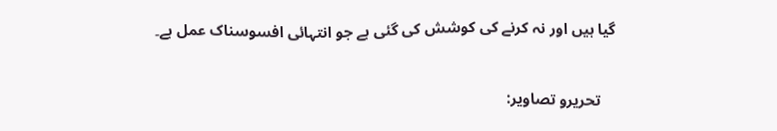گیا ہیں اور نہ کرنے کی کوشش کی گئی ہے جو انتہائی افسوسناک عمل ہے۔


    تحریرو تصاویر: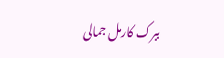ببرک کارمل جمالی